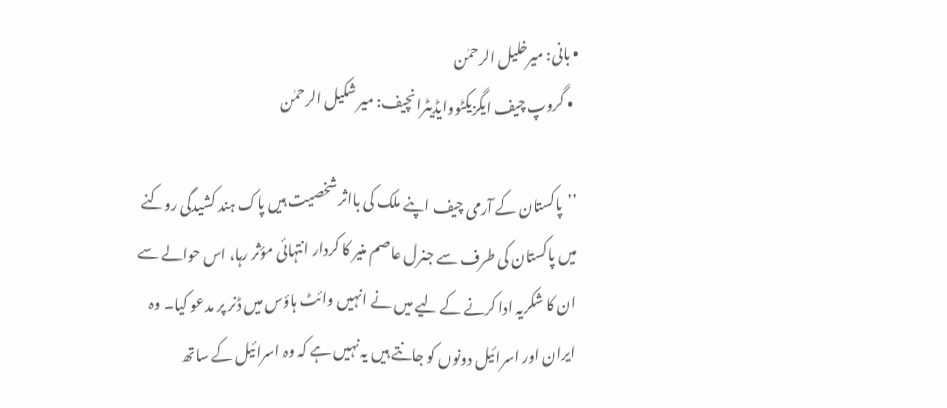• بانی: میرخلیل الرحمٰن
  • گروپ چیف ایگزیکٹووایڈیٹرانچیف: میر شکیل الرحمٰن

’’پاکستان کے آرمی چیف اپنے ملک کی بااثر شخصیت ہیں پاک ہند کشیدگی روکنے میں پاکستان کی طرف سے جنرل عاصم منیر کا کردار انتہائی مؤثر رہا، اس حوالے سے ان کا شکریہ ادا کرنے کے لیے میں نے انہیں وائٹ ہاؤس میں ڈنر پر مدعو کیا۔ وہ ایران اور اسرائیل دونوں کو جانتے ہیں یہ نہیں ہے کہ وہ اسرائیل کے ساتھ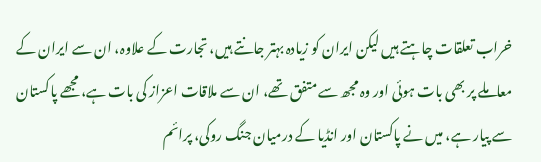خراب تعلقات چاہتے ہیں لیکن ایران کو زیادہ بہتر جانتے ہیں، تجارت کے علاوہ، ان سے ایران کے معاملے پر بھی بات ہوئی اور وہ مجھ سے متفق تھے، ان سے ملاقات اعزاز کی بات ہے، مجھے پاکستان سے پیار ہے، میں نے پاکستان اور انڈیا کے درمیان جنگ روکی، پرائم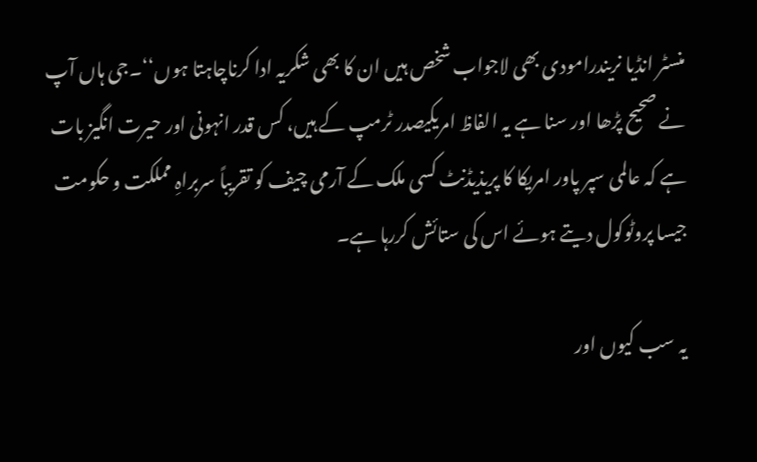منسٹر انڈیا نریندرامودی بھی لاجواب شخص ہیں ان کا بھی شکریہ ادا کرناچاہتا ہوں‘‘۔جی ہاں آپ نے صحیح پڑھا اور سنا ہے یہ الفاظ امریکیصدر ٹرمپ کے ہیں، کس قدر انہونی اور حیرت انگیز بات ہے کہ عالمی سپر پاور امریکا کا پریذیڈنٹ کسی ملک کے آرمی چیف کو تقریباً سربراہِ مملکت و حکومت جیسا پروٹوکول دیتے ہوئے اس کی ستائش کررہا ہے۔

یہ سب کیوں اور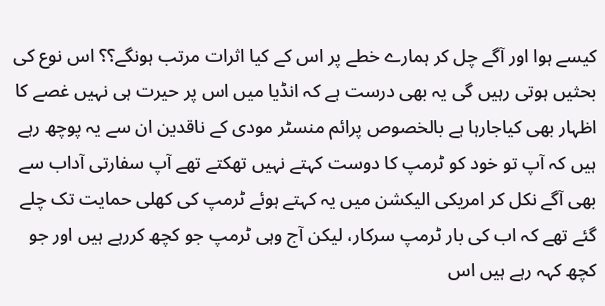کیسے ہوا اور آگے چل کر ہمارے خطے پر اس کے کیا اثرات مرتب ہونگے؟؟ اس نوع کی بحثیں ہوتی رہیں گی یہ بھی درست ہے کہ انڈیا میں اس پر حیرت ہی نہیں غصے کا اظہار بھی کیاجارہا ہے بالخصوص پرائم منسٹر مودی کے ناقدین ان سے یہ پوچھ رہے ہیں کہ آپ تو خود کو ٹرمپ کا دوست کہتے نہیں تھکتے تھے آپ سفارتی آداب سے بھی آگے نکل کر امریکی الیکشن میں یہ کہتے ہوئے ٹرمپ کی کھلی حمایت تک چلے گئے تھے کہ اب کی بار ٹرمپ سرکار، لیکن آج وہی ٹرمپ جو کچھ کررہے ہیں اور جو کچھ کہہ رہے ہیں اس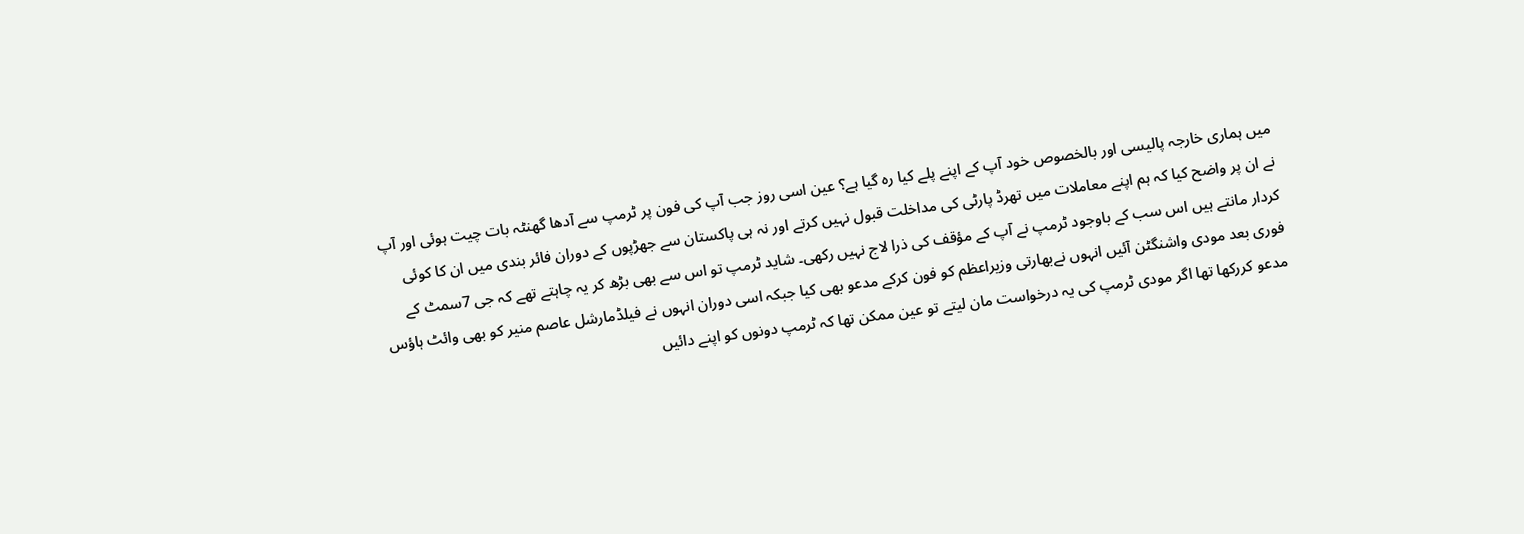میں ہماری خارجہ پالیسی اور بالخصوص خود آپ کے اپنے پلے کیا رہ گیا ہے؟ عین اسی روز جب آپ کی فون پر ٹرمپ سے آدھا گھنٹہ بات چیت ہوئی اور آپ نے ان پر واضح کیا کہ ہم اپنے معاملات میں تھرڈ پارٹی کی مداخلت قبول نہیں کرتے اور نہ ہی پاکستان سے جھڑپوں کے دوران فائر بندی میں ان کا کوئی کردار مانتے ہیں اس سب کے باوجود ٹرمپ نے آپ کے مؤقف کی ذرا لاج نہیں رکھی۔ شاید ٹرمپ تو اس سے بھی بڑھ کر یہ چاہتے تھے کہ جی 7سمٹ کے فوری بعد مودی واشنگٹن آئیں انہوں نےبھارتی وزیراعظم کو فون کرکے مدعو بھی کیا جبکہ اسی دوران انہوں نے فیلڈمارشل عاصم منیر کو بھی وائٹ ہاؤس مدعو کررکھا تھا اگر مودی ٹرمپ کی یہ درخواست مان لیتے تو عین ممکن تھا کہ ٹرمپ دونوں کو اپنے دائیں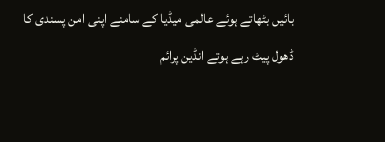بائیں بٹھاتے ہوئے عالمی میڈیا کے سامنے اپنی امن پسندی کا ڈھول پیٹ رہے ہوتے انڈین پرائم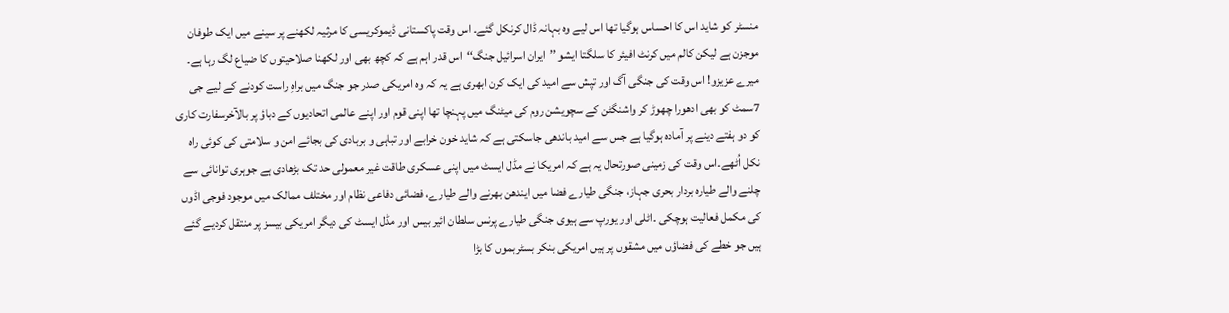منسٹر کو شاید اس کا احساس ہوگیا تھا اس لیے وہ بہانہ ڈال کرنکل گئے۔ اس وقت پاکستانی ڈیموکریسی کا مرثیہ لکھنے پر سینے میں ایک طوفان موجزن ہے لیکن کالم میں کرنٹ افیئر کا سلگتا ایشو ’’ایران اسرائیل جنگ‘‘اس قدر اہم ہے کہ کچھ بھی اور لکھنا صلاحیتوں کا ضیاع لگ رہا ہے۔ میرے عزیزو! اس وقت کی جنگی آگ اور تپش سے امید کی ایک کرن ابھری ہے یہ کہ وہ امریکی صدر جو جنگ میں براہِ راست کودنے کے لیے جی 7سمٹ کو بھی ادھورا چھوڑ کر واشنگٹن کے سچویشن روم کی میٹنگ میں پہنچا تھا اپنی قوم اور اپنے عالمی اتحادیوں کے دباؤ پر بالآخرسفارت کاری کو دو ہفتے دینے پر آمادہ ہوگیا ہے جس سے امید باندھی جاسکتی ہے کہ شاید خون خرابے اور تباہی و بربادی کی بجائے امن و سلامتی کی کوئی راہ نکل اُٹھے۔اس وقت کی زمینی صورتحال یہ ہے کہ امریکا نے مڈل ایسٹ میں اپنی عسکری طاقت غیر معمولی حد تک بڑھادی ہے جوہری توانائی سے چلنے والے طیارہ بردار بحری جہاز، جنگی طیارے فضا میں ایندھن بھرنے والے طیارے، فضائی دفاعی نظام اور مختلف ممالک میں موجود فوجی اڈوں کی مکمل فعالیت ہوچکی ۔اٹلی اور یورپ سے ہیوی جنگی طیارے پرنس سلطان ائیر بیس اور مڈل ایسٹ کی دیگر امریکی بیسز پر منتقل کردیے گئے ہیں جو خطے کی فضاؤں میں مشقوں پر ہیں امریکی بنکر بسٹربموں کا بڑا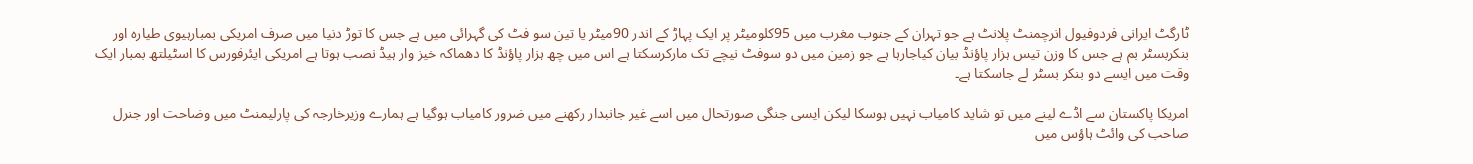ٹارگٹ ایرانی فردوفیول انرچمنٹ پلانٹ ہے جو تہران کے جنوب مغرب میں 95کلومیٹر پر ایک پہاڑ کے اندر 90میٹر یا تین سو فٹ کی گہرائی میں ہے جس کا توڑ دنیا میں صرف امریکی بمبارہیوی طیارہ اور بنکربسٹر بم ہے جس کا وزن تیس ہزار پاؤنڈ بیان کیاجارہا ہے جو زمین میں دو سوفٹ نیچے تک مارکرسکتا ہے اس میں چھ ہزار پاؤنڈ کا دھماکہ خیز وار ہیڈ نصب ہوتا ہے امریکی ایئرفورس کا اسٹیلتھ بمبار ایک وقت میں ایسے دو بنکر بسٹر لے جاسکتا ہے۔

امریکا پاکستان سے اڈے لینے میں تو شاید کامیاب نہیں ہوسکا لیکن ایسی جنگی صورتحال میں اسے غیر جانبدار رکھنے میں ضرور کامیاب ہوگیا ہے ہمارے وزیرخارجہ کی پارلیمنٹ میں وضاحت اور جنرل صاحب کی وائٹ ہاؤس میں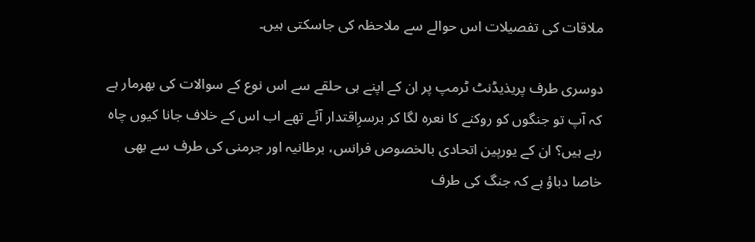ملاقات کی تفصیلات اس حوالے سے ملاحظہ کی جاسکتی ہیں۔

دوسری طرف پریذیڈنٹ ٹرمپ پر ان کے اپنے ہی حلقے سے اس نوع کے سوالات کی بھرمار ہے کہ آپ تو جنگوں کو روکنے کا نعرہ لگا کر برسرِاقتدار آئے تھے اب اس کے خلاف جانا کیوں چاہ رہے ہیں؟ ان کے یورپین اتحادی بالخصوص فرانس، برطانیہ اور جرمنی کی طرف سے بھی خاصا دباؤ ہے کہ جنگ کی طرف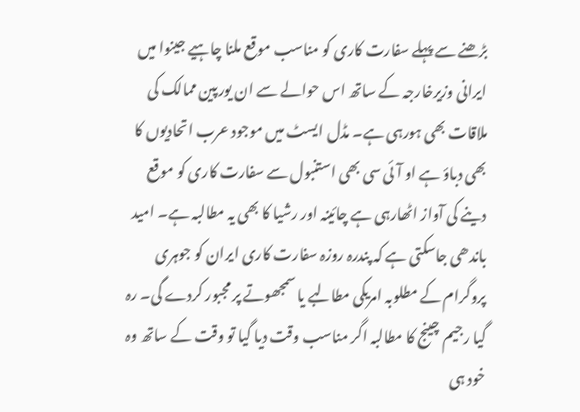بڑھنے سے پہلے سفارت کاری کو مناسب موقع ملنا چاہیے جینوا میں ایرانی وزیرخارجہ کے ساتھ اس حوالے سے ان یورپین ممالک کی ملاقات بھی ہورہی ہے۔ مڈل ایسٹ میں موجود عرب اتحادیوں کا بھی دباؤ ہے او آئی سی بھی استنبول سے سفارت کاری کو موقع دینے کی آواز اٹھارہی ہے چائینہ اور رشیا کا بھی یہ مطالبہ ہے۔ امید باندھی جاسکتی ہے کہ پندرہ روزہ سفارت کاری ایران کو جوہری پروگرام کے مطلوبہ امریکی مطالبے یا سمجھوتے پر مجبور کردے گی۔ رہ گیا رجیم چینج کا مطالبہ اگر مناسب وقت دیا گیا تو وقت کے ساتھ وہ خود ہی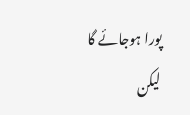پورا ہوجائے گا لیکن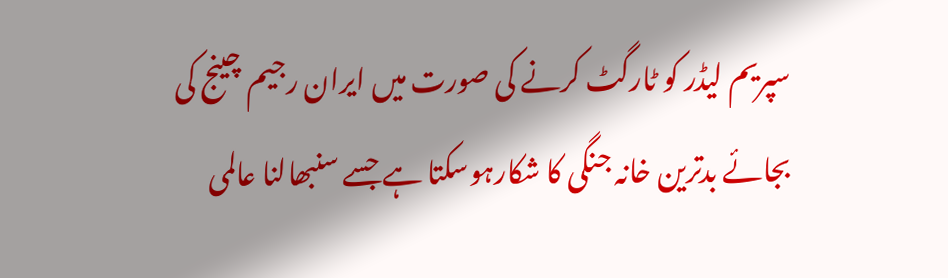سپریم لیڈر کو ٹارگٹ کرنے کی صورت میں ایران رجیم چینج کی بجائے بدترین خانہ جنگی کا شکارہوسکتا ہے جسے سنبھالنا عالمی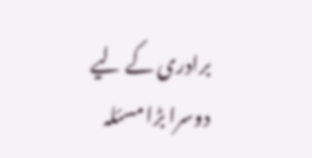برادری کے لیے دوسرا بڑا مسئلہ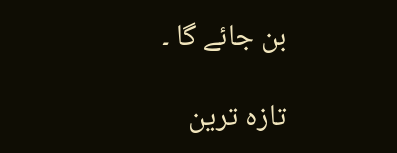بن جائے گا ۔

تازہ ترین